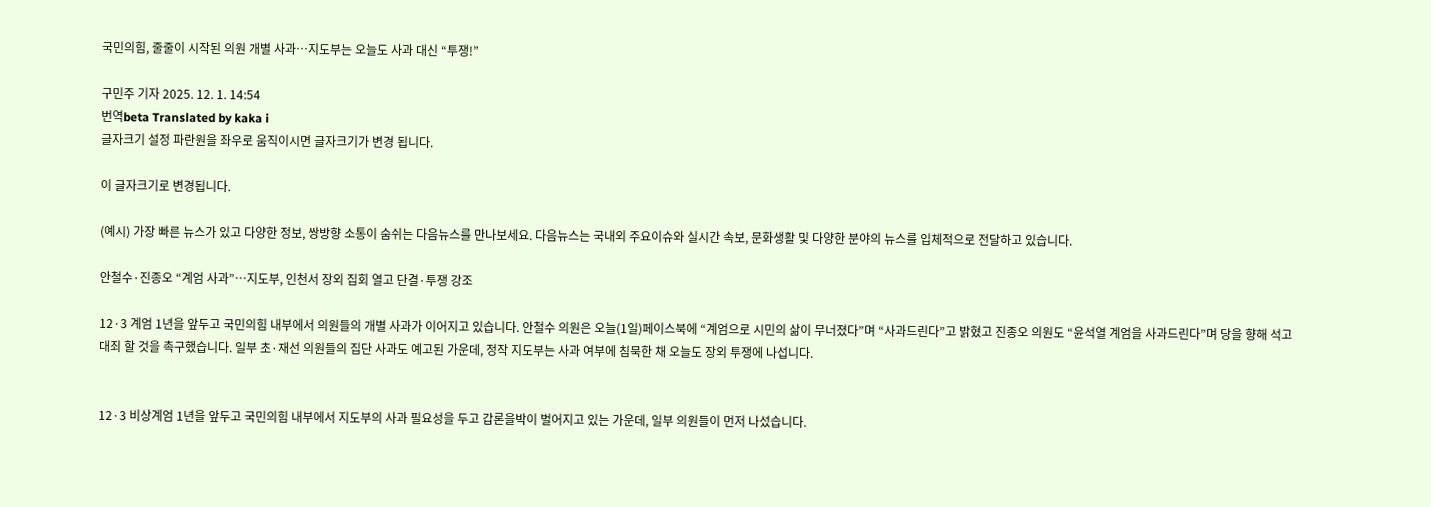국민의힘, 줄줄이 시작된 의원 개별 사과…지도부는 오늘도 사과 대신 “투쟁!”

구민주 기자 2025. 12. 1. 14:54
번역beta Translated by kaka i
글자크기 설정 파란원을 좌우로 움직이시면 글자크기가 변경 됩니다.

이 글자크기로 변경됩니다.

(예시) 가장 빠른 뉴스가 있고 다양한 정보, 쌍방향 소통이 숨쉬는 다음뉴스를 만나보세요. 다음뉴스는 국내외 주요이슈와 실시간 속보, 문화생활 및 다양한 분야의 뉴스를 입체적으로 전달하고 있습니다.

안철수·진종오 “계엄 사과”…지도부, 인천서 장외 집회 열고 단결·투쟁 강조

12·3 계엄 1년을 앞두고 국민의힘 내부에서 의원들의 개별 사과가 이어지고 있습니다. 안철수 의원은 오늘(1일)페이스북에 “계엄으로 시민의 삶이 무너졌다”며 “사과드린다”고 밝혔고 진종오 의원도 “윤석열 계엄을 사과드린다”며 당을 향해 석고대죄 할 것을 촉구했습니다. 일부 초·재선 의원들의 집단 사과도 예고된 가운데, 정작 지도부는 사과 여부에 침묵한 채 오늘도 장외 투쟁에 나섭니다.


12·3 비상계엄 1년을 앞두고 국민의힘 내부에서 지도부의 사과 필요성을 두고 갑론을박이 벌어지고 있는 가운데, 일부 의원들이 먼저 나섰습니다.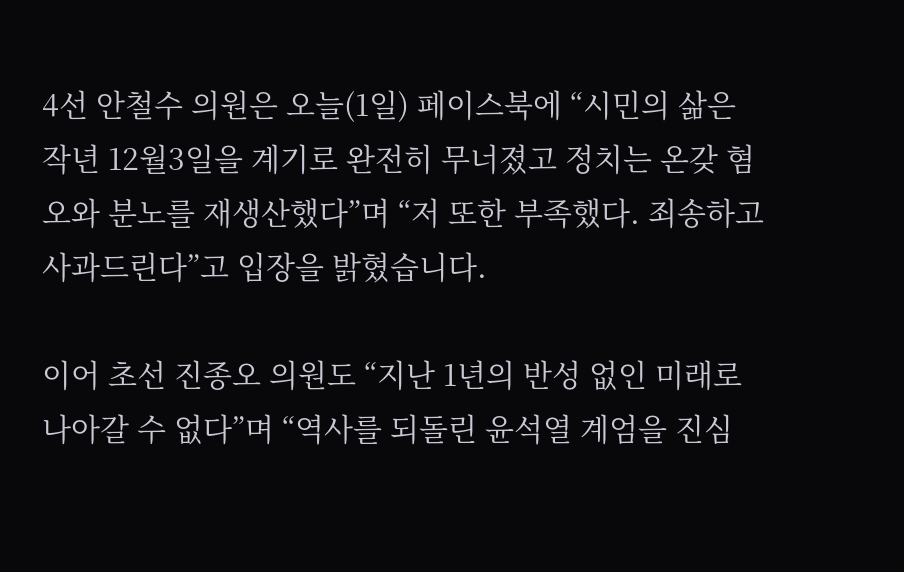4선 안철수 의원은 오늘(1일) 페이스북에 “시민의 삶은 작년 12월3일을 계기로 완전히 무너졌고 정치는 온갖 혐오와 분노를 재생산했다”며 “저 또한 부족했다. 죄송하고 사과드린다”고 입장을 밝혔습니다.

이어 초선 진종오 의원도 “지난 1년의 반성 없인 미래로 나아갈 수 없다”며 “역사를 되돌린 윤석열 계엄을 진심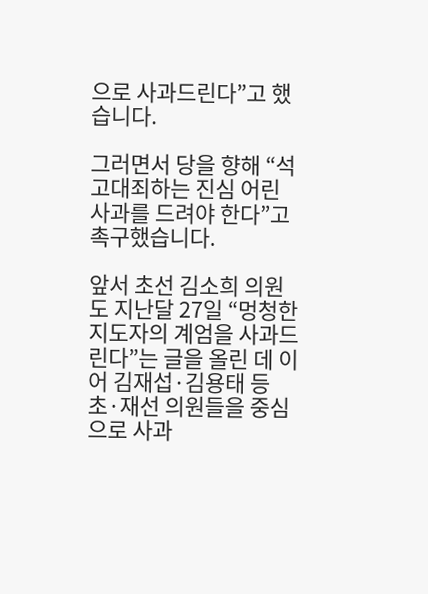으로 사과드린다”고 했습니다.

그러면서 당을 향해 “석고대죄하는 진심 어린 사과를 드려야 한다”고 촉구했습니다.

앞서 초선 김소희 의원도 지난달 27일 “멍청한 지도자의 계엄을 사과드린다”는 글을 올린 데 이어 김재섭·김용태 등 초·재선 의원들을 중심으로 사과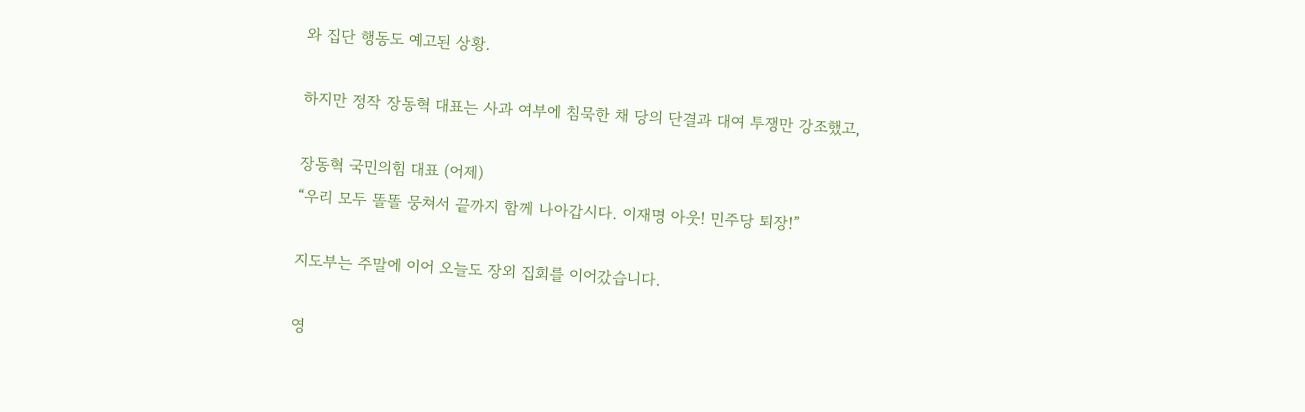와 집단 행동도 예고된 상황.

하지만 정작 장동혁 대표는 사과 여부에 침묵한 채 당의 단결과 대여 투쟁만 강조했고,

장동혁 국민의힘 대표 (어제)
“우리 모두 똘똘 뭉쳐서 끝까지 함께 나아갑시다. 이재명 아웃! 민주당 퇴장!”

지도부는 주말에 이어 오늘도 장외 집회를 이어갔습니다.

영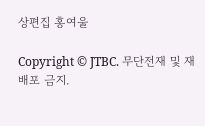상편집 홍여울

Copyright © JTBC. 무단전재 및 재배포 금지.